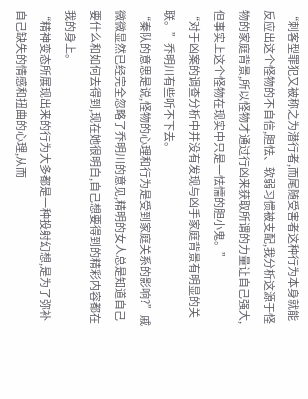“刺客型罪犯又被称之为潜行者,而尾随受害者这种行为本身就能反应出这个怪物的不自信,胆怯、软弱习惯被支配,我分析这源于怪物的家庭背景,所以怪物才通过行凶来获取所谓的力量让自己强大,但事实上这个怪物在现实中只是一怯懦的胆小鬼。”
“对于凶案的调查分析中并没有发现与凶手家庭背景有明显的关联。”乔明川有些听不下去。
“秦队的意思是说,怪物的心理和行为是受到家庭关系的影响?”戚微微显然已经完全忽略了乔明川的意见,精明的女人总是知道自己要什么和如何去得到,现在她很明白,自己想要得到的精彩内容都在我的身上。
“精神变态所展现出来的行为大多都是一种投射幻想,是为了弥补自己缺失的情感和扭曲的心理,从而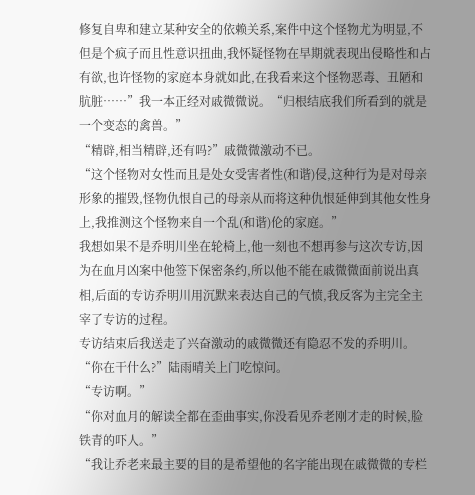修复自卑和建立某种安全的依赖关系,案件中这个怪物尤为明显,不但是个疯子而且性意识扭曲,我怀疑怪物在早期就表现出侵略性和占有欲,也许怪物的家庭本身就如此,在我看来这个怪物恶毒、丑陋和肮脏……”我一本正经对戚微微说。“归根结底我们所看到的就是一个变态的禽兽。”
“精辟,相当精辟,还有吗?”戚微微激动不已。
“这个怪物对女性而且是处女受害者性(和谐)侵,这种行为是对母亲形象的摧毁,怪物仇恨自己的母亲从而将这种仇恨延伸到其他女性身上,我推测这个怪物来自一个乱(和谐)伦的家庭。”
我想如果不是乔明川坐在轮椅上,他一刻也不想再参与这次专访,因为在血月凶案中他签下保密条约,所以他不能在戚微微面前说出真相,后面的专访乔明川用沉默来表达自己的气愤,我反客为主完全主宰了专访的过程。
专访结束后我送走了兴奋激动的戚微微还有隐忍不发的乔明川。
“你在干什么?”陆雨晴关上门吃惊问。
“专访啊。”
“你对血月的解读全都在歪曲事实,你没看见乔老刚才走的时候,脸铁青的吓人。”
“我让乔老来最主要的目的是希望他的名字能出现在戚微微的专栏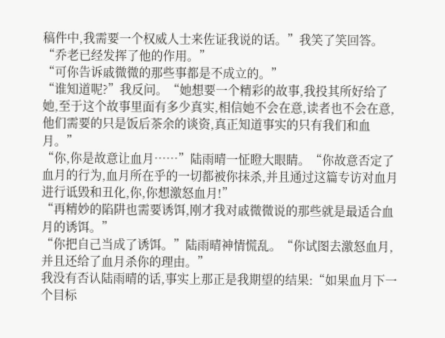稿件中,我需要一个权威人士来佐证我说的话。”我笑了笑回答。“乔老已经发挥了他的作用。”
“可你告诉戚微微的那些事都是不成立的。”
“谁知道呢?”我反问。“她想要一个精彩的故事,我投其所好给了她,至于这个故事里面有多少真实,相信她不会在意,读者也不会在意,他们需要的只是饭后茶余的谈资,真正知道事实的只有我们和血月。”
“你,你是故意让血月……”陆雨晴一怔瞪大眼睛。“你故意否定了血月的行为,血月所在乎的一切都被你抹杀,并且通过这篇专访对血月进行诋毁和丑化,你,你想激怒血月!”
“再精妙的陷阱也需要诱饵,刚才我对戚微微说的那些就是最适合血月的诱饵。”
“你把自己当成了诱饵。”陆雨晴神情慌乱。“你试图去激怒血月,并且还给了血月杀你的理由。”
我没有否认陆雨晴的话,事实上那正是我期望的结果:“如果血月下一个目标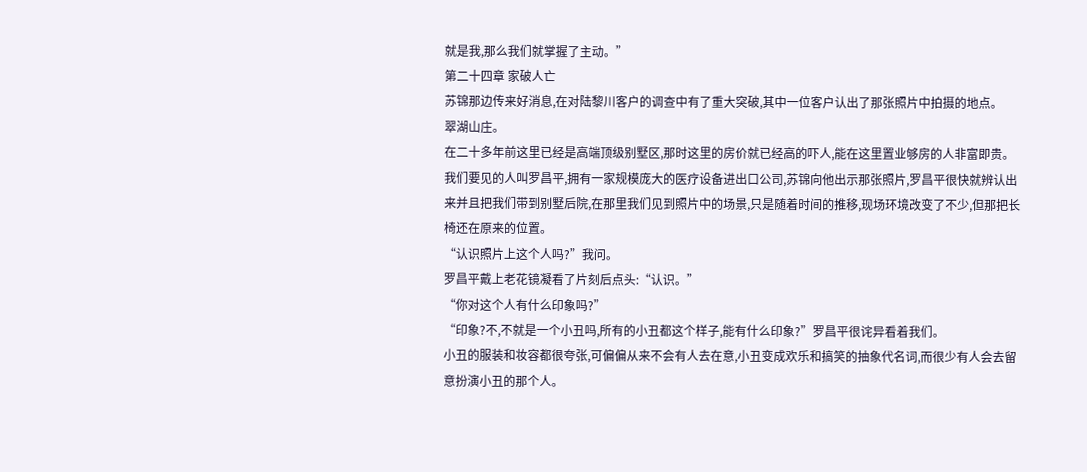就是我,那么我们就掌握了主动。”
第二十四章 家破人亡
苏锦那边传来好消息,在对陆黎川客户的调查中有了重大突破,其中一位客户认出了那张照片中拍摄的地点。
翠湖山庄。
在二十多年前这里已经是高端顶级别墅区,那时这里的房价就已经高的吓人,能在这里置业够房的人非富即贵。
我们要见的人叫罗昌平,拥有一家规模庞大的医疗设备进出口公司,苏锦向他出示那张照片,罗昌平很快就辨认出来并且把我们带到别墅后院,在那里我们见到照片中的场景,只是随着时间的推移,现场环境改变了不少,但那把长椅还在原来的位置。
“认识照片上这个人吗?”我问。
罗昌平戴上老花镜凝看了片刻后点头:“认识。”
“你对这个人有什么印象吗?”
“印象?不,不就是一个小丑吗,所有的小丑都这个样子,能有什么印象?”罗昌平很诧异看着我们。
小丑的服装和妆容都很夸张,可偏偏从来不会有人去在意,小丑变成欢乐和搞笑的抽象代名词,而很少有人会去留意扮演小丑的那个人。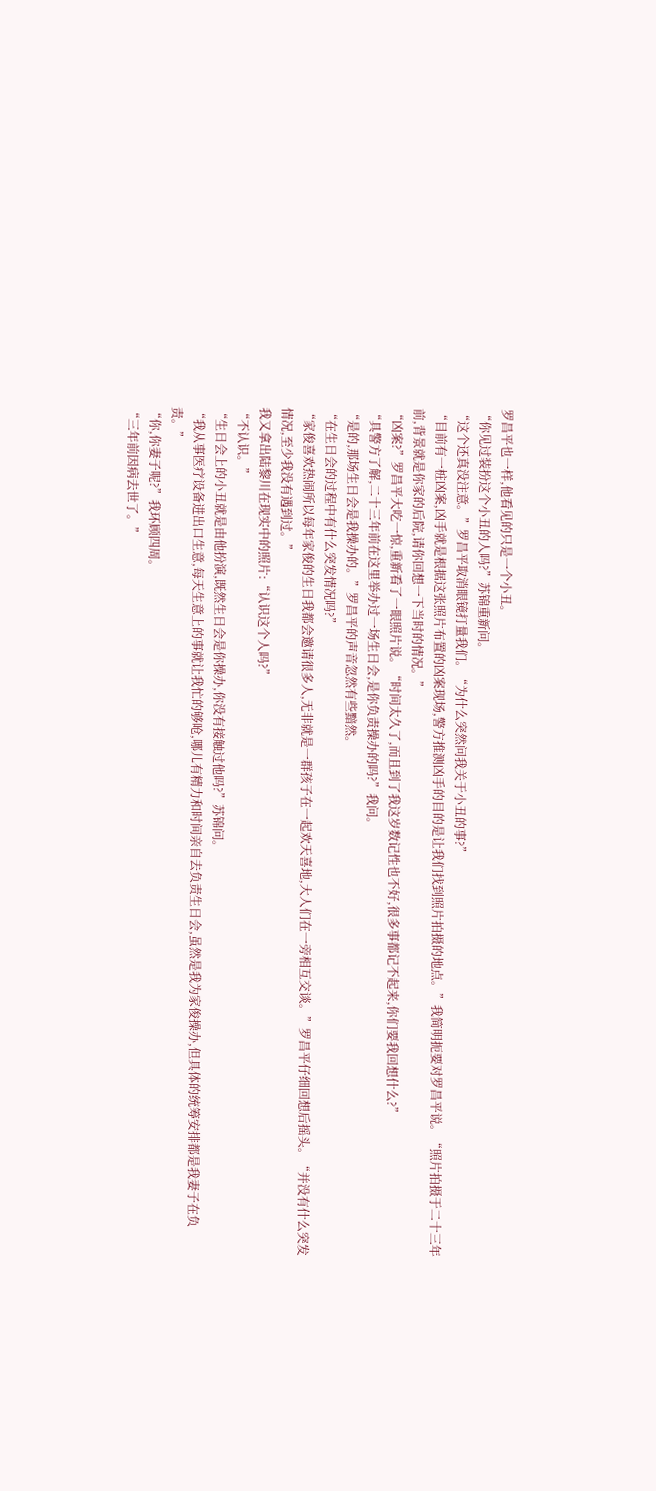罗昌平也一样,他看见的只是一个小丑。
“你见过装扮这个小丑的人吗?”苏锦重新问。
“这个还真没注意。”罗昌平取消眼镜打量我们。“为什么突然问我关于小丑的事?”
“目前有一桩凶案,凶手就是根据这张照片布置的凶案现场,警方推测凶手的目的是让我们找到照片拍摄的地点。”我简明扼要对罗昌平说。“照片拍摄于二十三年前,背景就是你家的后院,请你回想一下当时的情况。”
“凶案?”罗昌平大吃一惊,重新看了一眼照片说。“时间太久了,而且到了我这岁数记性也不好,很多事都记不起来,你们要我回想什么?”
“具警方了解,二十三年前在这里举办过一场生日会,是你负责操办的吗?”我问。
“是的,那场生日会是我操办的。”罗昌平的声音忽然有些黯然。
“在生日会的过程中有什么突发情况吗?”
“家俊喜欢热闹所以每年家俊的生日我都会邀请很多人,无非就是一群孩子在一起欢天喜地,大人们在一旁相互交谈。”罗昌平仔细回想后摇头。“并没有什么突发情况,至少我没有遇到过。”
我又拿出陆黎川在现实中的照片:“认识这个人吗?”
“不认识。”
“生日会上的小丑就是由他扮演,既然生日会是你操办,你没有接触过他吗?”苏锦问。
“我从事医疗设备进出口生意,每天生意上的事就让我忙的够呛,哪儿有精力和时间亲自去负责生日会,虽然是我为家俊操办,但具体的统筹安排都是我妻子在负责。”
“你,你妻子呢?”我环顾四周。
“三年前因病去世了。”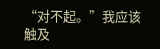“对不起。”我应该触及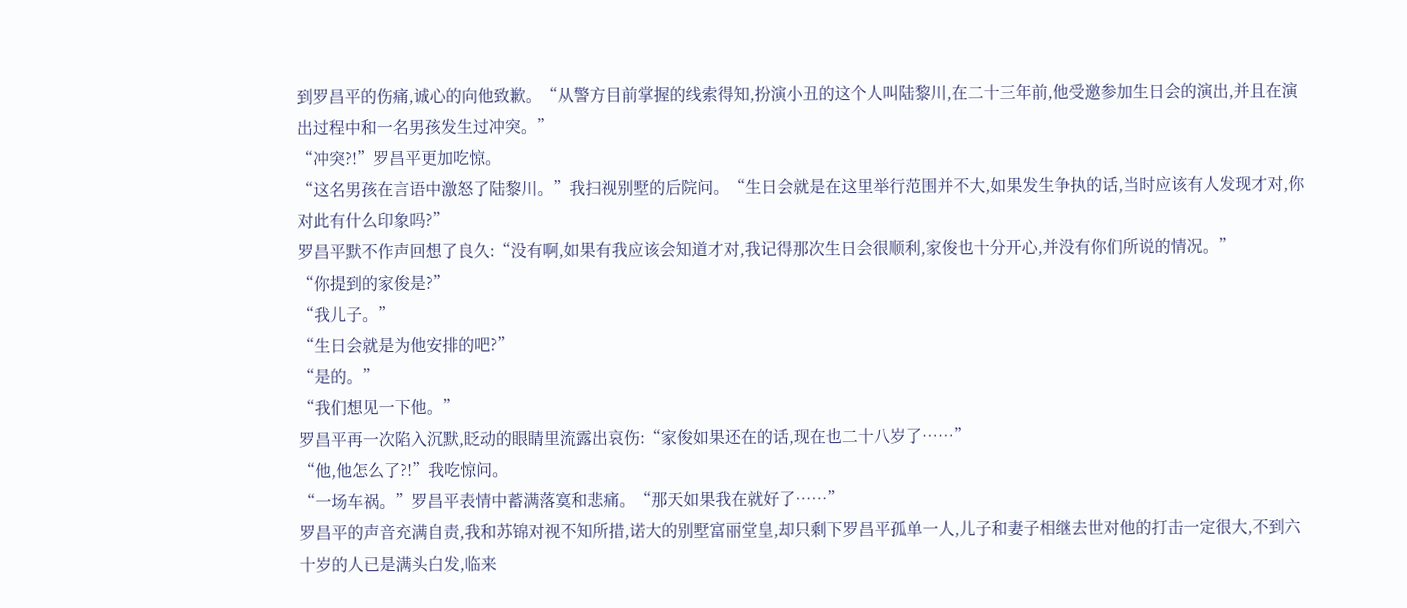到罗昌平的伤痛,诚心的向他致歉。“从警方目前掌握的线索得知,扮演小丑的这个人叫陆黎川,在二十三年前,他受邀参加生日会的演出,并且在演出过程中和一名男孩发生过冲突。”
“冲突?!”罗昌平更加吃惊。
“这名男孩在言语中激怒了陆黎川。”我扫视别墅的后院问。“生日会就是在这里举行范围并不大,如果发生争执的话,当时应该有人发现才对,你对此有什么印象吗?”
罗昌平默不作声回想了良久:“没有啊,如果有我应该会知道才对,我记得那次生日会很顺利,家俊也十分开心,并没有你们所说的情况。”
“你提到的家俊是?”
“我儿子。”
“生日会就是为他安排的吧?”
“是的。”
“我们想见一下他。”
罗昌平再一次陷入沉默,眨动的眼睛里流露出哀伤:“家俊如果还在的话,现在也二十八岁了……”
“他,他怎么了?!”我吃惊问。
“一场车祸。”罗昌平表情中蓄满落寞和悲痛。“那天如果我在就好了……”
罗昌平的声音充满自责,我和苏锦对视不知所措,诺大的别墅富丽堂皇,却只剩下罗昌平孤单一人,儿子和妻子相继去世对他的打击一定很大,不到六十岁的人已是满头白发,临来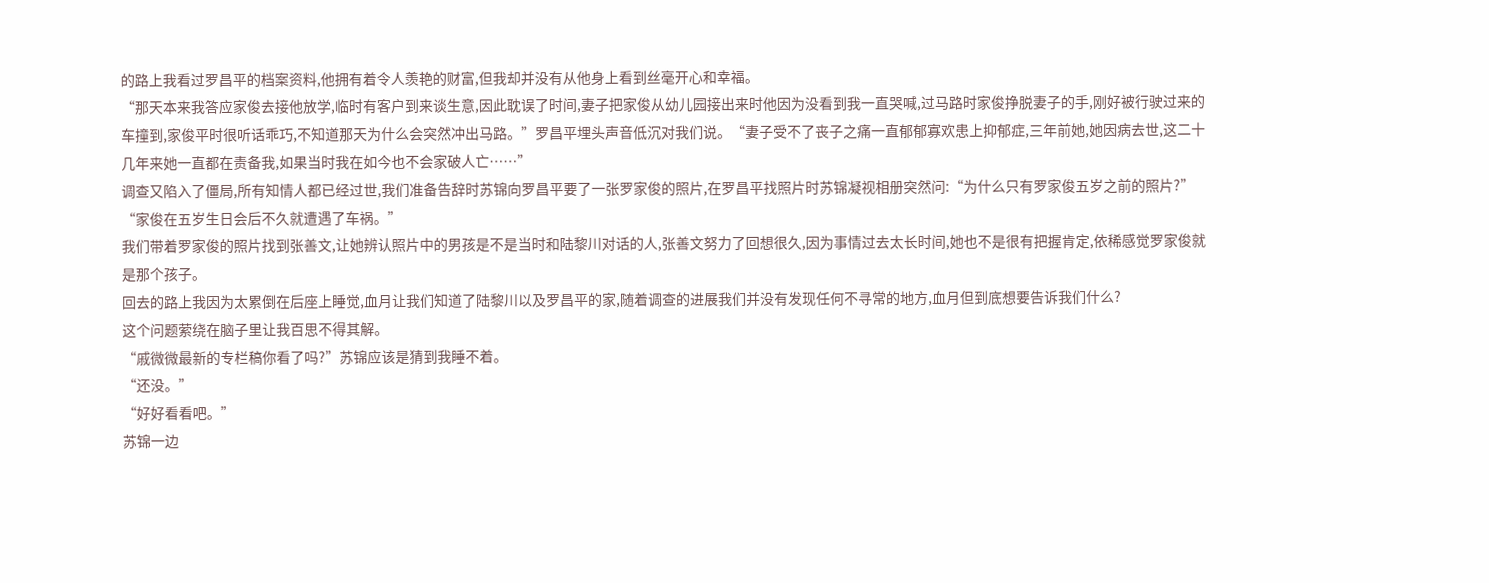的路上我看过罗昌平的档案资料,他拥有着令人羡艳的财富,但我却并没有从他身上看到丝毫开心和幸福。
“那天本来我答应家俊去接他放学,临时有客户到来谈生意,因此耽误了时间,妻子把家俊从幼儿园接出来时他因为没看到我一直哭喊,过马路时家俊挣脱妻子的手,刚好被行驶过来的车撞到,家俊平时很听话乖巧,不知道那天为什么会突然冲出马路。”罗昌平埋头声音低沉对我们说。“妻子受不了丧子之痛一直郁郁寡欢患上抑郁症,三年前她,她因病去世,这二十几年来她一直都在责备我,如果当时我在如今也不会家破人亡……”
调查又陷入了僵局,所有知情人都已经过世,我们准备告辞时苏锦向罗昌平要了一张罗家俊的照片,在罗昌平找照片时苏锦凝视相册突然问:“为什么只有罗家俊五岁之前的照片?”
“家俊在五岁生日会后不久就遭遇了车祸。”
我们带着罗家俊的照片找到张善文,让她辨认照片中的男孩是不是当时和陆黎川对话的人,张善文努力了回想很久,因为事情过去太长时间,她也不是很有把握肯定,依稀感觉罗家俊就是那个孩子。
回去的路上我因为太累倒在后座上睡觉,血月让我们知道了陆黎川以及罗昌平的家,随着调查的进展我们并没有发现任何不寻常的地方,血月但到底想要告诉我们什么?
这个问题萦绕在脑子里让我百思不得其解。
“戚微微最新的专栏稿你看了吗?”苏锦应该是猜到我睡不着。
“还没。”
“好好看看吧。”
苏锦一边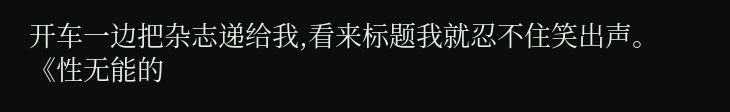开车一边把杂志递给我,看来标题我就忍不住笑出声。
《性无能的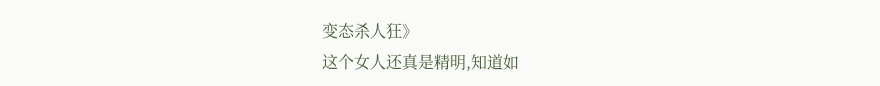变态杀人狂》
这个女人还真是精明,知道如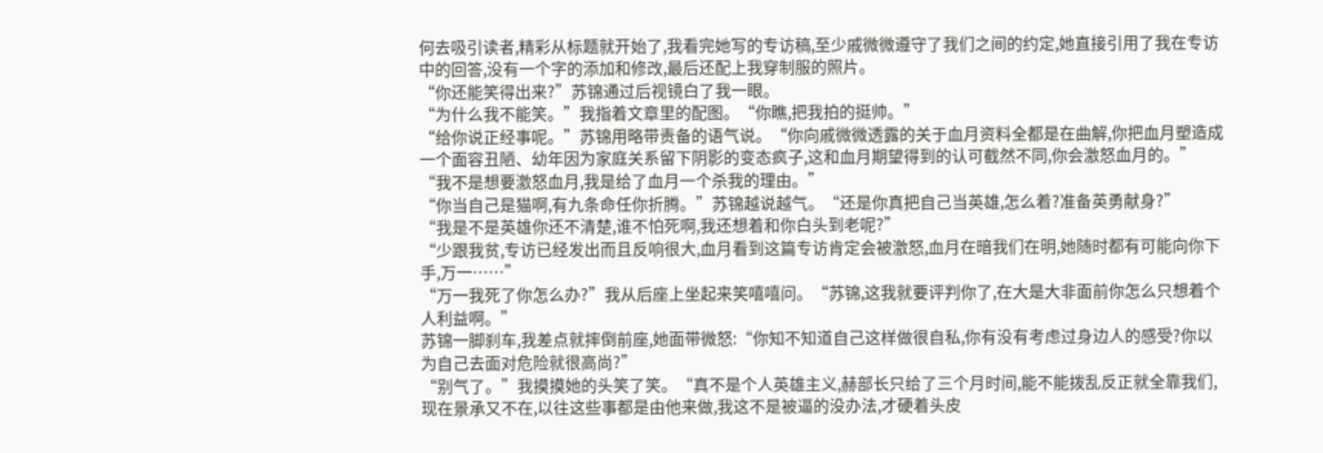何去吸引读者,精彩从标题就开始了,我看完她写的专访稿,至少戚微微遵守了我们之间的约定,她直接引用了我在专访中的回答,没有一个字的添加和修改,最后还配上我穿制服的照片。
“你还能笑得出来?”苏锦通过后视镜白了我一眼。
“为什么我不能笑。”我指着文章里的配图。“你瞧,把我拍的挺帅。”
“给你说正经事呢。”苏锦用略带责备的语气说。“你向戚微微透露的关于血月资料全都是在曲解,你把血月塑造成一个面容丑陋、幼年因为家庭关系留下阴影的变态疯子,这和血月期望得到的认可截然不同,你会激怒血月的。”
“我不是想要激怒血月,我是给了血月一个杀我的理由。”
“你当自己是猫啊,有九条命任你折腾。”苏锦越说越气。“还是你真把自己当英雄,怎么着?准备英勇献身?”
“我是不是英雄你还不清楚,谁不怕死啊,我还想着和你白头到老呢?”
“少跟我贫,专访已经发出而且反响很大,血月看到这篇专访肯定会被激怒,血月在暗我们在明,她随时都有可能向你下手,万一……”
“万一我死了你怎么办?”我从后座上坐起来笑嘻嘻问。“苏锦,这我就要评判你了,在大是大非面前你怎么只想着个人利益啊。”
苏锦一脚刹车,我差点就摔倒前座,她面带微怒:“你知不知道自己这样做很自私,你有没有考虑过身边人的感受?你以为自己去面对危险就很高尚?”
“别气了。”我摸摸她的头笑了笑。“真不是个人英雄主义,赫部长只给了三个月时间,能不能拨乱反正就全靠我们,现在景承又不在,以往这些事都是由他来做,我这不是被逼的没办法,才硬着头皮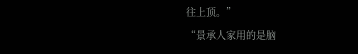往上顶。”
“景承人家用的是脑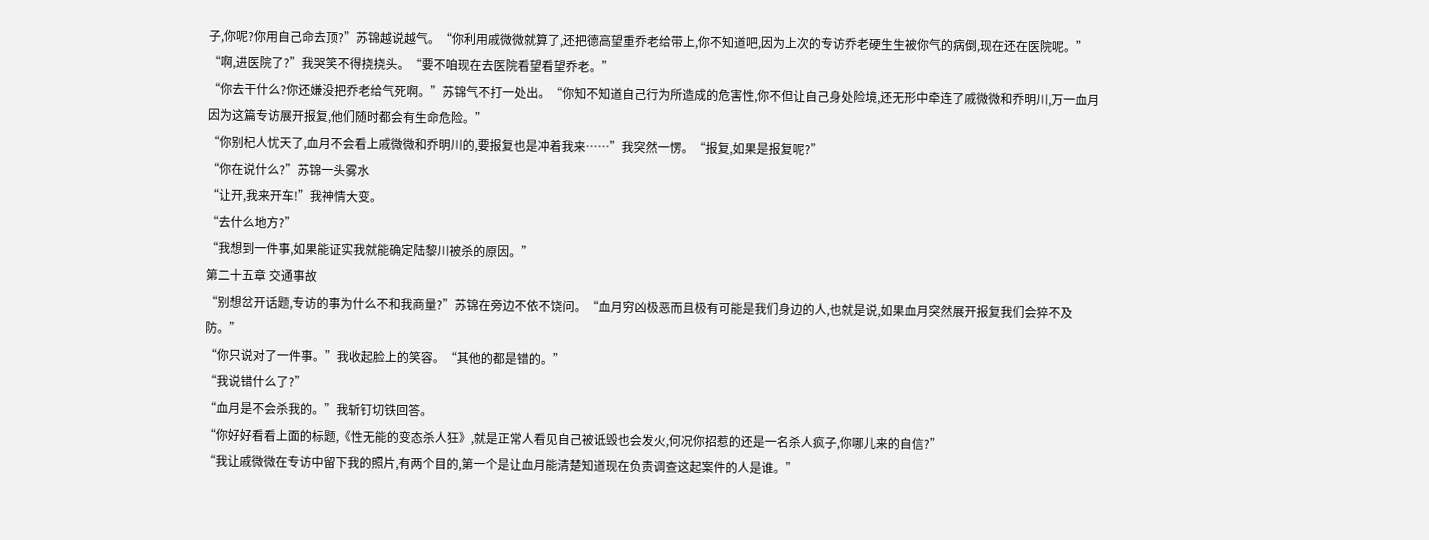子,你呢?你用自己命去顶?”苏锦越说越气。“你利用戚微微就算了,还把德高望重乔老给带上,你不知道吧,因为上次的专访乔老硬生生被你气的病倒,现在还在医院呢。”
“啊,进医院了?”我哭笑不得挠挠头。“要不咱现在去医院看望看望乔老。”
“你去干什么?你还嫌没把乔老给气死啊。”苏锦气不打一处出。“你知不知道自己行为所造成的危害性,你不但让自己身处险境,还无形中牵连了戚微微和乔明川,万一血月因为这篇专访展开报复,他们随时都会有生命危险。”
“你别杞人忧天了,血月不会看上戚微微和乔明川的,要报复也是冲着我来……”我突然一愣。“报复,如果是报复呢?”
“你在说什么?”苏锦一头雾水
“让开,我来开车!”我神情大变。
“去什么地方?”
“我想到一件事,如果能证实我就能确定陆黎川被杀的原因。”
第二十五章 交通事故
“别想岔开话题,专访的事为什么不和我商量?”苏锦在旁边不依不饶问。“血月穷凶极恶而且极有可能是我们身边的人,也就是说,如果血月突然展开报复我们会猝不及防。”
“你只说对了一件事。”我收起脸上的笑容。“其他的都是错的。”
“我说错什么了?”
“血月是不会杀我的。”我斩钉切铁回答。
“你好好看看上面的标题,《性无能的变态杀人狂》,就是正常人看见自己被诋毁也会发火,何况你招惹的还是一名杀人疯子,你哪儿来的自信?”
“我让戚微微在专访中留下我的照片,有两个目的,第一个是让血月能清楚知道现在负责调查这起案件的人是谁。”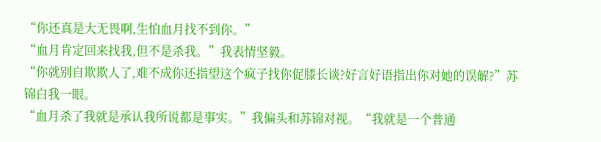“你还真是大无畏啊,生怕血月找不到你。”
“血月肯定回来找我,但不是杀我。”我表情坚毅。
“你就别自欺欺人了,难不成你还指望这个疯子找你促膝长谈?好言好语指出你对她的误解?”苏锦白我一眼。
“血月杀了我就是承认我所说都是事实。”我偏头和苏锦对视。“我就是一个普通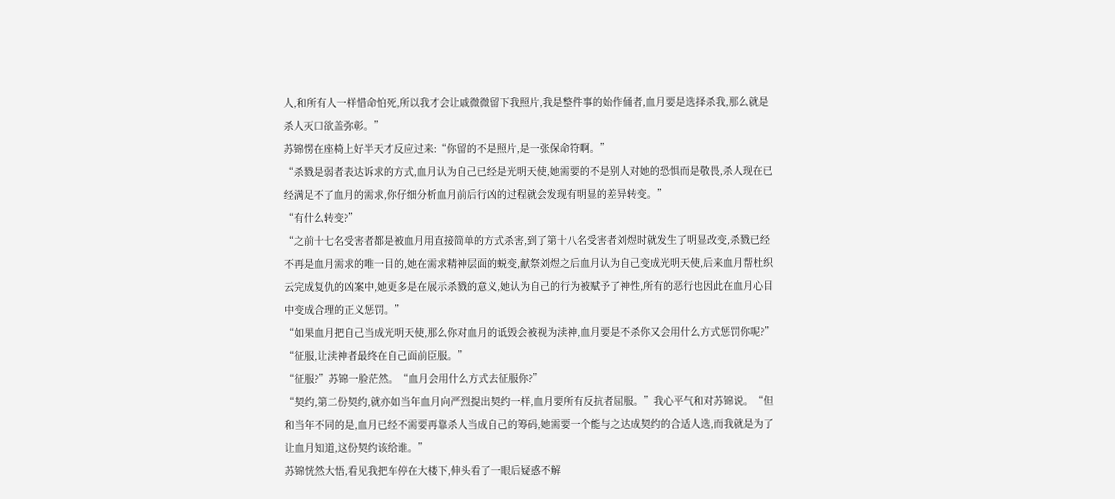人,和所有人一样惜命怕死,所以我才会让戚微微留下我照片,我是整件事的始作俑者,血月要是选择杀我,那么就是杀人灭口欲盖弥彰。”
苏锦愣在座椅上好半天才反应过来:“你留的不是照片,是一张保命符啊。”
“杀戮是弱者表达诉求的方式,血月认为自己已经是光明天使,她需要的不是别人对她的恐惧而是敬畏,杀人现在已经满足不了血月的需求,你仔细分析血月前后行凶的过程就会发现有明显的差异转变。”
“有什么转变?”
“之前十七名受害者都是被血月用直接简单的方式杀害,到了第十八名受害者刘煜时就发生了明显改变,杀戮已经不再是血月需求的唯一目的,她在需求精神层面的蜕变,献祭刘煜之后血月认为自己变成光明天使,后来血月帮杜织云完成复仇的凶案中,她更多是在展示杀戮的意义,她认为自己的行为被赋予了神性,所有的恶行也因此在血月心目中变成合理的正义惩罚。”
“如果血月把自己当成光明天使,那么你对血月的诋毁会被视为渎神,血月要是不杀你又会用什么方式惩罚你呢?”
“征服,让渎神者最终在自己面前臣服。”
“征服?”苏锦一脸茫然。“血月会用什么方式去征服你?”
“契约,第二份契约,就亦如当年血月向严烈提出契约一样,血月要所有反抗者屈服。”我心平气和对苏锦说。“但和当年不同的是,血月已经不需要再靠杀人当成自己的筹码,她需要一个能与之达成契约的合适人选,而我就是为了让血月知道,这份契约该给谁。”
苏锦恍然大悟,看见我把车停在大楼下,伸头看了一眼后疑惑不解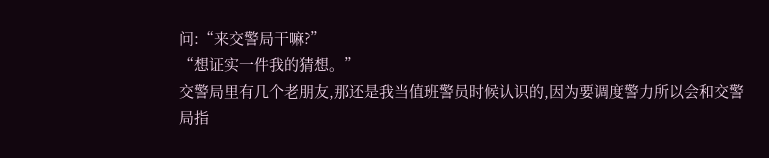问:“来交警局干嘛?”
“想证实一件我的猜想。”
交警局里有几个老朋友,那还是我当值班警员时候认识的,因为要调度警力所以会和交警局指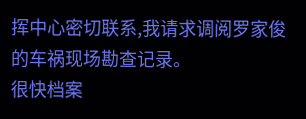挥中心密切联系,我请求调阅罗家俊的车祸现场勘查记录。
很快档案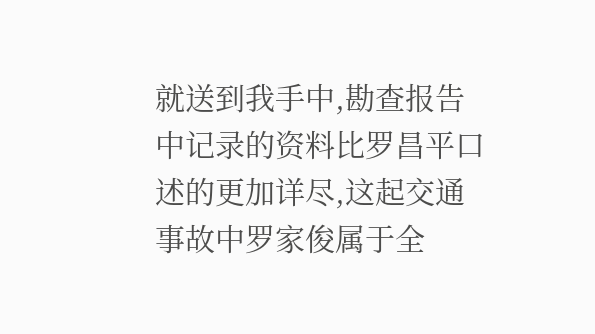就送到我手中,勘查报告中记录的资料比罗昌平口述的更加详尽,这起交通事故中罗家俊属于全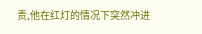责,他在红灯的情况下突然冲进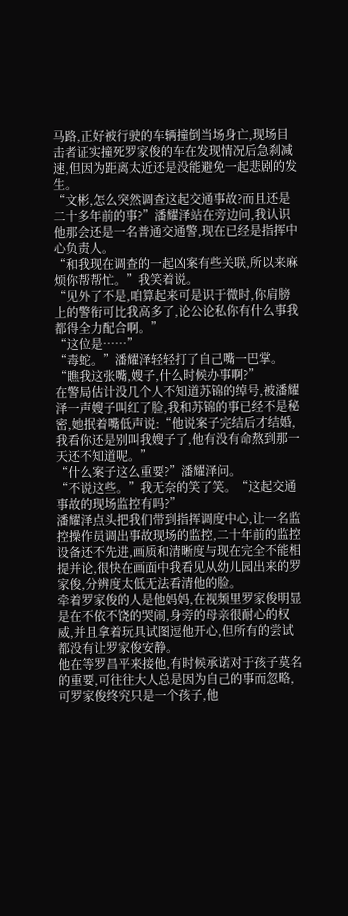马路,正好被行驶的车辆撞倒当场身亡,现场目击者证实撞死罗家俊的车在发现情况后急刹减速,但因为距离太近还是没能避免一起悲剧的发生。
“文彬,怎么突然调查这起交通事故?而且还是二十多年前的事?”潘耀泽站在旁边问,我认识他那会还是一名普通交通警,现在已经是指挥中心负责人。
“和我现在调查的一起凶案有些关联,所以来麻烦你帮帮忙。”我笑着说。
“见外了不是,咱算起来可是识于微时,你肩膀上的警衔可比我高多了,论公论私你有什么事我都得全力配合啊。”
“这位是……”
“毒蛇。”潘耀泽轻轻打了自己嘴一巴掌。“瞧我这张嘴,嫂子,什么时候办事啊?”
在警局估计没几个人不知道苏锦的绰号,被潘耀泽一声嫂子叫红了脸,我和苏锦的事已经不是秘密,她抿着嘴低声说:“他说案子完结后才结婚,我看你还是别叫我嫂子了,他有没有命熬到那一天还不知道呢。”
“什么案子这么重要?”潘耀泽问。
“不说这些。”我无奈的笑了笑。“这起交通事故的现场监控有吗?”
潘耀泽点头把我们带到指挥调度中心,让一名监控操作员调出事故现场的监控,二十年前的监控设备还不先进,画质和清晰度与现在完全不能相提并论,很快在画面中我看见从幼儿园出来的罗家俊,分辨度太低无法看清他的脸。
牵着罗家俊的人是他妈妈,在视频里罗家俊明显是在不依不饶的哭闹,身旁的母亲很耐心的权威,并且拿着玩具试图逗他开心,但所有的尝试都没有让罗家俊安静。
他在等罗昌平来接他,有时候承诺对于孩子莫名的重要,可往往大人总是因为自己的事而忽略,可罗家俊终究只是一个孩子,他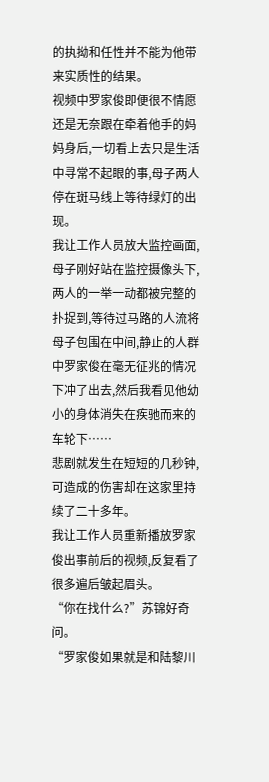的执拗和任性并不能为他带来实质性的结果。
视频中罗家俊即便很不情愿还是无奈跟在牵着他手的妈妈身后,一切看上去只是生活中寻常不起眼的事,母子两人停在斑马线上等待绿灯的出现。
我让工作人员放大监控画面,母子刚好站在监控摄像头下,两人的一举一动都被完整的扑捉到,等待过马路的人流将母子包围在中间,静止的人群中罗家俊在毫无征兆的情况下冲了出去,然后我看见他幼小的身体消失在疾驰而来的车轮下……
悲剧就发生在短短的几秒钟,可造成的伤害却在这家里持续了二十多年。
我让工作人员重新播放罗家俊出事前后的视频,反复看了很多遍后皱起眉头。
“你在找什么?”苏锦好奇问。
“罗家俊如果就是和陆黎川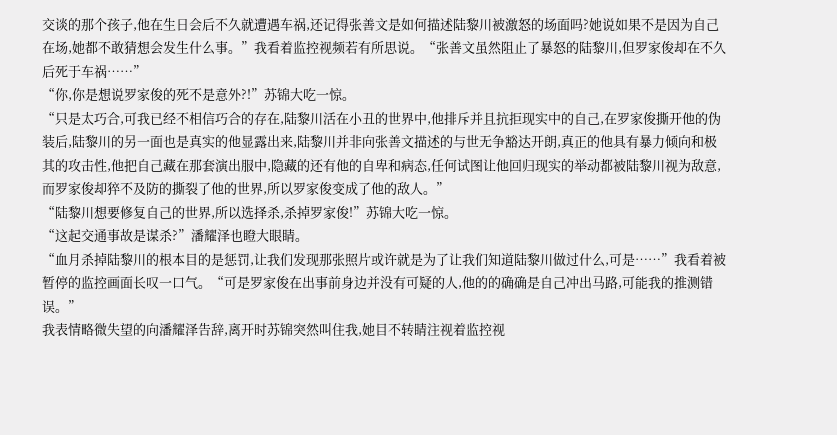交谈的那个孩子,他在生日会后不久就遭遇车祸,还记得张善文是如何描述陆黎川被激怒的场面吗?她说如果不是因为自己在场,她都不敢猜想会发生什么事。”我看着监控视频若有所思说。“张善文虽然阻止了暴怒的陆黎川,但罗家俊却在不久后死于车祸……”
“你,你是想说罗家俊的死不是意外?!”苏锦大吃一惊。
“只是太巧合,可我已经不相信巧合的存在,陆黎川活在小丑的世界中,他排斥并且抗拒现实中的自己,在罗家俊撕开他的伪装后,陆黎川的另一面也是真实的他显露出来,陆黎川并非向张善文描述的与世无争豁达开朗,真正的他具有暴力倾向和极其的攻击性,他把自己藏在那套演出服中,隐藏的还有他的自卑和病态,任何试图让他回归现实的举动都被陆黎川视为敌意,而罗家俊却猝不及防的撕裂了他的世界,所以罗家俊变成了他的敌人。”
“陆黎川想要修复自己的世界,所以选择杀,杀掉罗家俊!”苏锦大吃一惊。
“这起交通事故是谋杀?”潘耀泽也瞪大眼睛。
“血月杀掉陆黎川的根本目的是惩罚,让我们发现那张照片或许就是为了让我们知道陆黎川做过什么,可是……”我看着被暂停的监控画面长叹一口气。“可是罗家俊在出事前身边并没有可疑的人,他的的确确是自己冲出马路,可能我的推测错误。”
我表情略微失望的向潘耀泽告辞,离开时苏锦突然叫住我,她目不转睛注视着监控视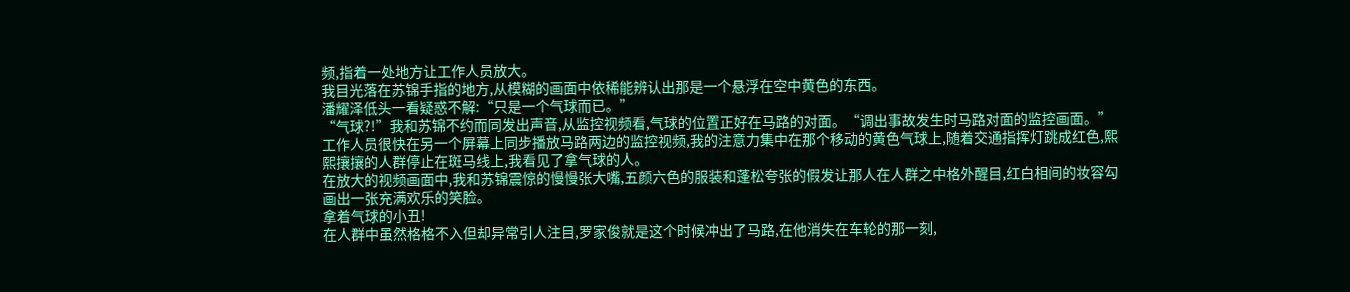频,指着一处地方让工作人员放大。
我目光落在苏锦手指的地方,从模糊的画面中依稀能辨认出那是一个悬浮在空中黄色的东西。
潘耀泽低头一看疑惑不解:“只是一个气球而已。”
“气球?!”我和苏锦不约而同发出声音,从监控视频看,气球的位置正好在马路的对面。“调出事故发生时马路对面的监控画面。”
工作人员很快在另一个屏幕上同步播放马路两边的监控视频,我的注意力集中在那个移动的黄色气球上,随着交通指挥灯跳成红色,熙熙攘攘的人群停止在斑马线上,我看见了拿气球的人。
在放大的视频画面中,我和苏锦震惊的慢慢张大嘴,五颜六色的服装和蓬松夸张的假发让那人在人群之中格外醒目,红白相间的妆容勾画出一张充满欢乐的笑脸。
拿着气球的小丑!
在人群中虽然格格不入但却异常引人注目,罗家俊就是这个时候冲出了马路,在他消失在车轮的那一刻,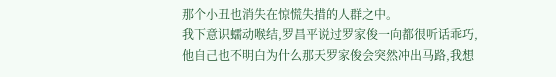那个小丑也消失在惊慌失措的人群之中。
我下意识蠕动喉结,罗昌平说过罗家俊一向都很听话乖巧,他自己也不明白为什么那天罗家俊会突然冲出马路,我想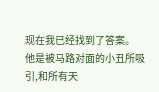现在我已经找到了答案。
他是被马路对面的小丑所吸引,和所有天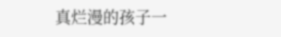真烂漫的孩子一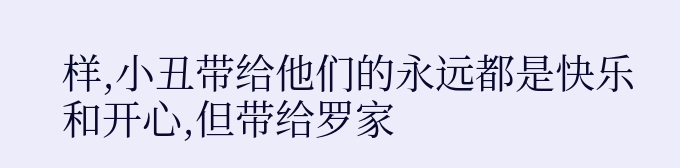样,小丑带给他们的永远都是快乐和开心,但带给罗家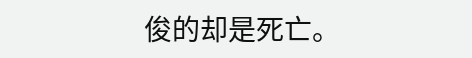俊的却是死亡。